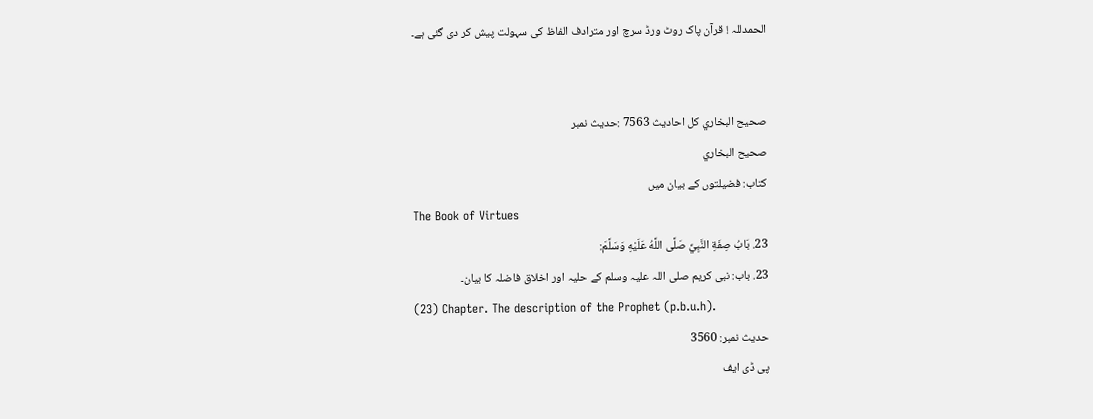الحمدللہ ! قرآن پاک روٹ ورڈ سرچ اور مترادف الفاظ کی سہولت پیش کر دی گئی ہے۔


صحيح البخاري کل احادیث 7563 :حدیث نمبر
صحيح البخاري
کتاب: فضیلتوں کے بیان میں
The Book of Virtues
23. بَابُ صِفَةِ النَّبِيِّ صَلَّى اللَّهُ عَلَيْهِ وَسَلَّمَ:
23. باب: نبی کریم صلی اللہ علیہ وسلم کے حلیہ اور اخلاق فاضلہ کا بیان۔
(23) Chapter. The description of the Prophet (p.b.u.h).
حدیث نمبر: 3560
پی ڈی ایف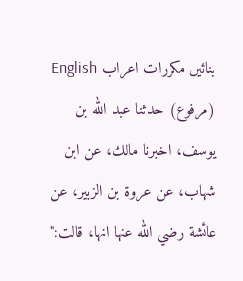بنائیں مکررات اعراب English
(مرفوع) حدثنا عبد الله بن يوسف، اخبرنا مالك، عن ابن شهاب، عن عروة بن الزبير، عن عائشة رضي الله عنها انها، قالت:"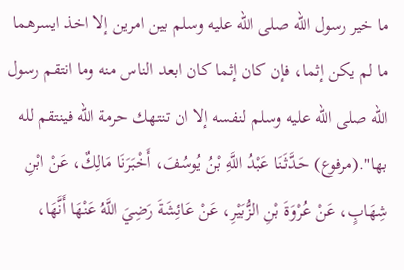ما خير رسول الله صلى الله عليه وسلم بين امرين إلا اخذ ايسرهما ما لم يكن إثما، فإن كان إثما كان ابعد الناس منه وما انتقم رسول الله صلى الله عليه وسلم لنفسه إلا ان تنتهك حرمة الله فينتقم لله بها".(مرفوع) حَدَّثَنَا عَبْدُ اللَّهِ بْنُ يُوسُفَ، أَخْبَرَنَا مَالِكٌ، عَنْ ابْنِ شِهَابٍ، عَنْ عُرْوَةَ بْنِ الزُّبَيْرِ، عَنْ عَائِشَةَ رَضِيَ اللَّهُ عَنْهَا أَنَّهَا،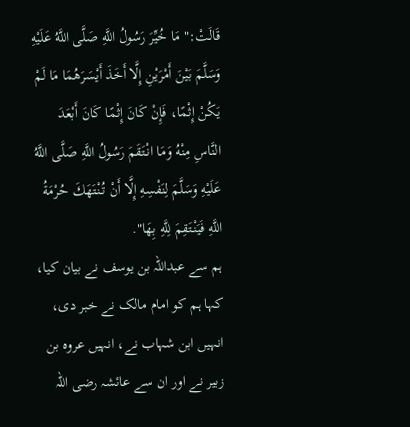قَالَتْ:" مَا خُيِّرَ رَسُولُ اللَّهِ صَلَّى اللَّهُ عَلَيْهِ وَسَلَّمَ بَيْنَ أَمْرَيْنِ إِلَّا أَخَذَ أَيْسَرَهُمَا مَا لَمْ يَكُنْ إِثْمًا، فَإِنْ كَانَ إِثْمًا كَانَ أَبْعَدَ النَّاسِ مِنْهُ وَمَا انْتَقَمَ رَسُولُ اللَّهِ صَلَّى اللَّهُ عَلَيْهِ وَسَلَّمَ لِنَفْسِهِ إِلَّا أَنْ تُنْتَهَكَ حُرْمَةُ اللَّهِ فَيَنْتَقِمَ لِلَّهِ بِهَا".
ہم سے عبداللہ بن یوسف نے بیان کیا، کہا ہم کو امام مالک نے خبر دی، انہیں ابن شہاب نے، انہیں عروہ بن زبیر نے اور ان سے عائشہ رضی اللہ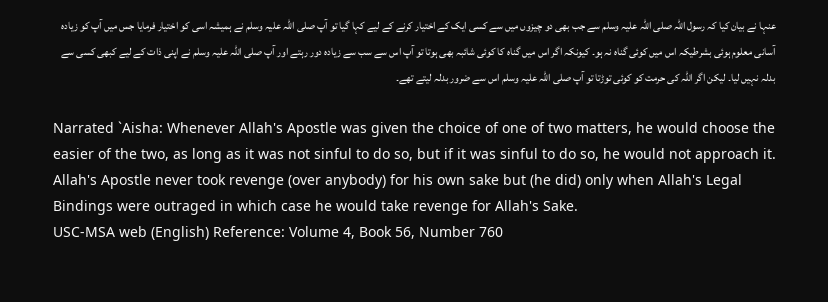عنہا نے بیان کیا کہ رسول اللہ صلی اللہ علیہ وسلم سے جب بھی دو چیزوں میں سے کسی ایک کے اختیار کرنے کے لیے کہا گیا تو آپ صلی اللہ علیہ وسلم نے ہمیشہ اسی کو اختیار فرمایا جس میں آپ کو زیادہ آسانی معلوم ہوئی بشرطیکہ اس میں کوئی گناہ نہ ہو۔ کیونکہ اگر اس میں گناہ کا کوئی شائبہ بھی ہوتا تو آپ اس سے سب سے زیادہ دور رہتے اور آپ صلی اللہ علیہ وسلم نے اپنی ذات کے لیے کبھی کسی سے بدلہ نہیں لیا۔ لیکن اگر اللہ کی حرمت کو کوئی توڑتا تو آپ صلی اللہ علیہ وسلم اس سے ضرور بدلہ لیتے تھے۔

Narrated `Aisha: Whenever Allah's Apostle was given the choice of one of two matters, he would choose the easier of the two, as long as it was not sinful to do so, but if it was sinful to do so, he would not approach it. Allah's Apostle never took revenge (over anybody) for his own sake but (he did) only when Allah's Legal Bindings were outraged in which case he would take revenge for Allah's Sake.
USC-MSA web (English) Reference: Volume 4, Book 56, Number 760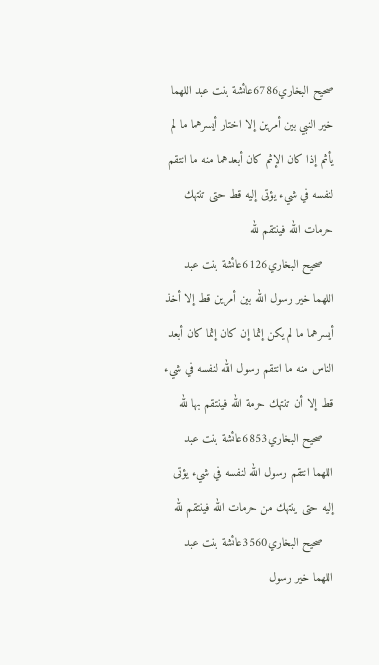صحيح البخاري6786عائشة بنت عبد اللهما خير النبي بين أمرين إلا اختار أيسرهما ما لم يأثم إذا كان الإثم كان أبعدهما منه ما انتقم لنفسه في شيء يؤتى إليه قط حتى تنتهك حرمات الله فينتقم لله
   صحيح البخاري6126عائشة بنت عبد اللهما خير رسول الله بين أمرين قط إلا أخذ أيسرهما ما لم يكن إثما إن كان إثما كان أبعد الناس منه ما انتقم رسول الله لنفسه في شيء قط إلا أن تنتهك حرمة الله فينتقم بها لله
   صحيح البخاري6853عائشة بنت عبد اللهما انتقم رسول الله لنفسه في شيء يؤتى إليه حتى ينتهك من حرمات الله فينتقم لله
   صحيح البخاري3560عائشة بنت عبد اللهما خير رسول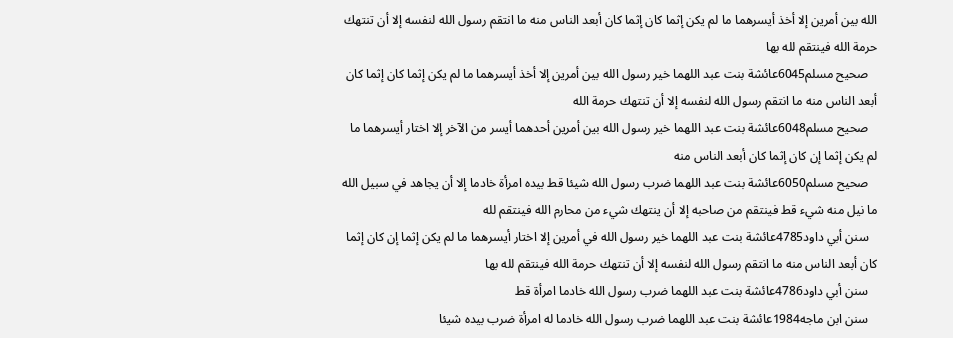الله بين أمرين إلا أخذ أيسرهما ما لم يكن إثما كان إثما كان أبعد الناس منه ما انتقم رسول الله لنفسه إلا أن تنتهك حرمة الله فينتقم لله بها
   صحيح مسلم6045عائشة بنت عبد اللهما خير رسول الله بين أمرين إلا أخذ أيسرهما ما لم يكن إثما كان إثما كان أبعد الناس منه ما انتقم رسول الله لنفسه إلا أن تنتهك حرمة الله
   صحيح مسلم6048عائشة بنت عبد اللهما خير رسول الله بين أمرين أحدهما أيسر من الآخر إلا اختار أيسرهما ما لم يكن إثما إن كان إثما كان أبعد الناس منه
   صحيح مسلم6050عائشة بنت عبد اللهما ضرب رسول الله شيئا قط بيده امرأة خادما إلا أن يجاهد في سبيل الله ما نيل منه شيء قط فينتقم من صاحبه إلا أن ينتهك شيء من محارم الله فينتقم لله
   سنن أبي داود4785عائشة بنت عبد اللهما خير رسول الله في أمرين إلا اختار أيسرهما ما لم يكن إثما إن كان إثما كان أبعد الناس منه ما انتقم رسول الله لنفسه إلا أن تنتهك حرمة الله فينتقم لله بها
   سنن أبي داود4786عائشة بنت عبد اللهما ضرب رسول الله خادما امرأة قط
   سنن ابن ماجه1984عائشة بنت عبد اللهما ضرب رسول الله خادما له امرأة ضرب بيده شيئا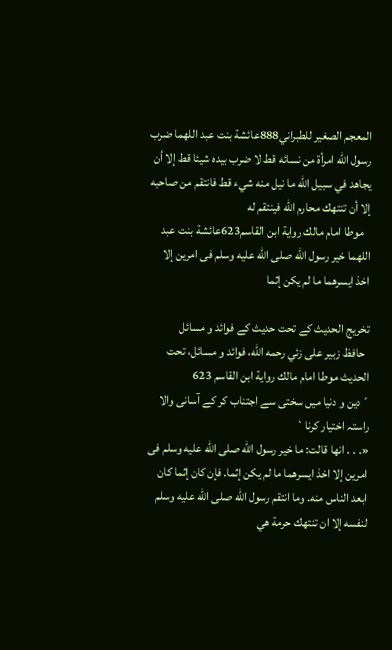المعجم الصغير للطبراني888عائشة بنت عبد اللهما ضرب رسول الله امرأة من نسائه قط لا ضرب بيده شيئا قط إلا أن يجاهد في سبيل الله ما نيل منه شيء قط فانتقم من صاحبه إلا أن تنتهك محارم الله فينتقم له
   موطا امام مالك رواية ابن القاسم623عائشة بنت عبد اللهما خير رسول الله صلى الله عليه وسلم فى امرين إلا اخذ ايسرهما ما لم يكن إثما

تخریج الحدیث کے تحت حدیث کے فوائد و مسائل
  حافظ زبير على زئي رحمه الله، فوائد و مسائل، تحت الحديث موطا امام مالك رواية ابن القاسم 623
´دین و دنیا میں سختی سے اجتناب کر کے آسانی والا راستہ اختیار کرنا`
«. . . انها قالت: ما خير رسول الله صلى الله عليه وسلم فى امرين إلا اخذ ايسرهما ما لم يكن إثما. فإن كان إثما كان ابعد الناس منه. وما انتقم رسول الله صلى الله عليه وسلم لنفسه إلا ان تنتهك حرمة هي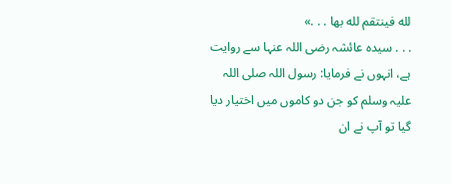لله فينتقم لله بها . . .»
. . . سیدہ عائشہ رضی اللہ عنہا سے روایت ہے، انہوں نے فرمایا: رسول اللہ صلی اللہ علیہ وسلم کو جن دو کاموں میں اختیار دیا گیا تو آپ نے ان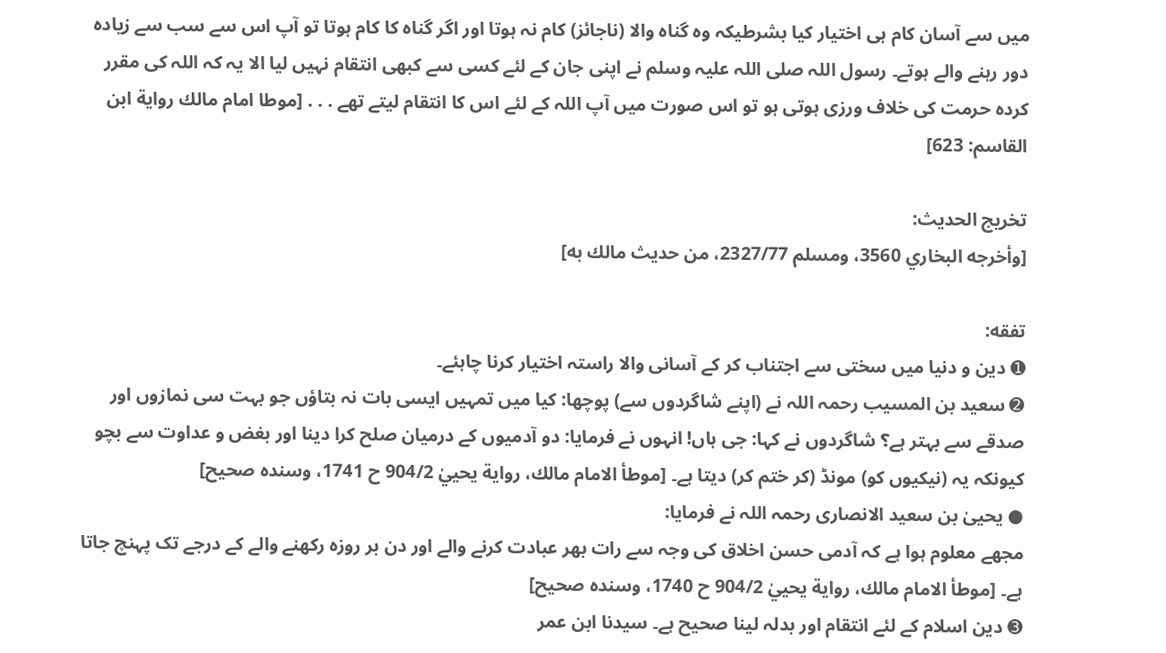میں سے آسان کام ہی اختیار کیا بشرطیکہ وہ گناہ والا (ناجائز) کام نہ ہوتا اور اگر گناہ کا کام ہوتا تو آپ اس سے سب سے زیادہ دور رہنے والے ہوتے۔ رسول اللہ صلی اللہ علیہ وسلم نے اپنی جان کے لئے کسی سے کبھی انتقام نہیں لیا الا یہ کہ اللہ کی مقرر کردہ حرمت کی خلاف ورزی ہوتی ہو تو اس صورت میں آپ اللہ کے لئے اس کا انتقام لیتے تھے . . . [موطا امام مالك رواية ابن القاسم: 623]

تخریج الحدیث:
[وأخرجه البخاري 3560، ومسلم 2327/77، من حديث مالك به]

تفقه:
➊ دین و دنیا میں سختی سے اجتناب کر کے آسانی والا راستہ اختیار کرنا چاہئے۔
➋ سعید بن المسیب رحمہ اللہ نے (اپنے شاگردوں سے) پوچھا: کیا میں تمہیں ایسی بات نہ بتاؤں جو بہت سی نمازوں اور صدقے سے بہتر ہے؟ شاگردوں نے کہا: جی ہاں! انہوں نے فرمایا: دو آدمیوں کے درمیان صلح کرا دینا اور بغض و عداوت سے بچو کیونکہ یہ (نیکیوں کو) مونڈ (کر ختم کر) دیتا ہے۔ [موطأ الامام مالك، رواية يحييٰ 904/2 ح 1741، وسنده صحيح]
● یحییٰ بن سعید الانصاری رحمہ اللہ نے فرمایا:
مجھے معلوم ہوا ہے کہ آدمی حسن اخلاق کی وجہ سے رات بھر عبادت کرنے والے اور دن بر روزہ رکھنے والے کے درجے تک پہنچ جاتا ہے۔ [موطأ الامام مالك، رواية يحييٰ 904/2 ح 1740، وسنده صحيح]
➌ دین اسلام کے لئے انتقام اور بدلہ لینا صحیح ہے۔ سیدنا ابن عمر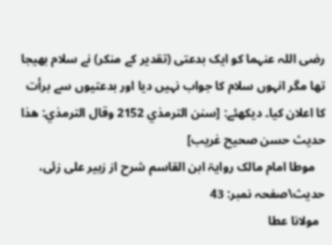رضی اللہ عنہما کو ایک بدعتی (تقدیر کے منکر) نے سلام بھیجا تھا مگر انہوں سلام کا جواب نہیں دیا اور بدعتیوں سے برأت کا اعلان کیا۔ دیکھئے: [سنن الترمذي 2152 وقال الترمذي: هذا حديث حسن صحيح غريب]
   موطا امام مالک روایۃ ابن القاسم شرح از زبیر علی زئی، حدیث\صفحہ نمبر: 43
  مولانا عطا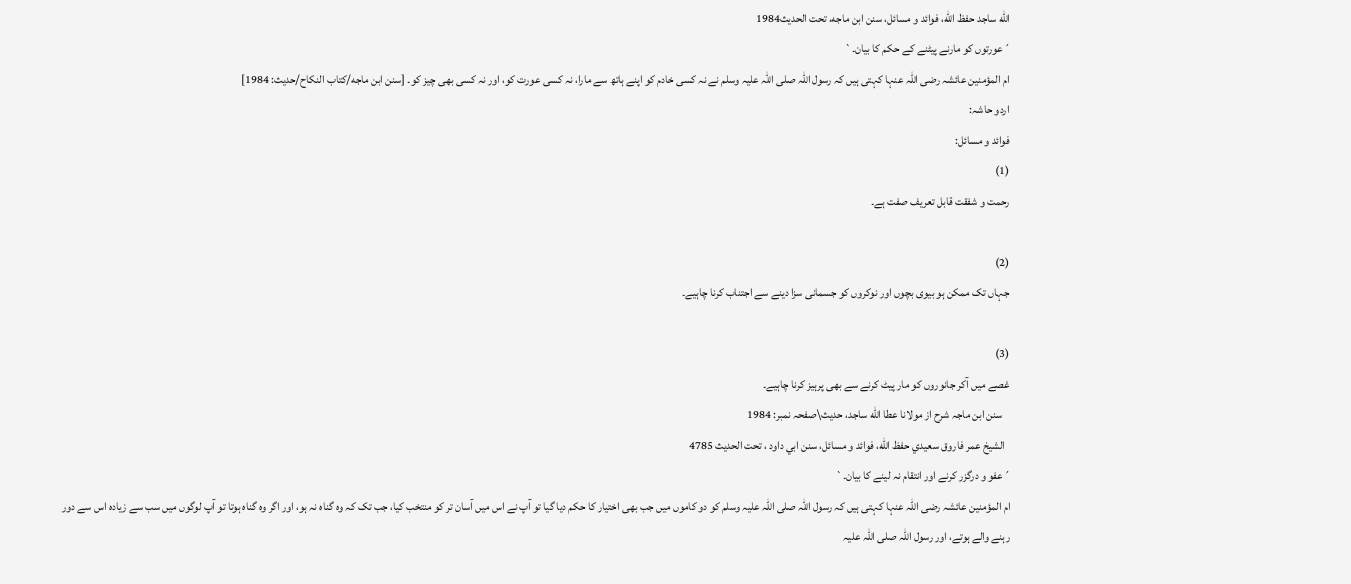الله ساجد حفظ الله، فوائد و مسائل، سنن ابن ماجه، تحت الحديث1984
´عورتوں کو مارنے پیٹنے کے حکم کا بیان۔`
ام المؤمنین عائشہ رضی اللہ عنہا کہتی ہیں کہ رسول اللہ صلی اللہ علیہ وسلم نے نہ کسی خادم کو اپنے ہاتھ سے مارا، نہ کسی عورت کو، اور نہ کسی بھی چیز کو۔ [سنن ابن ماجه/كتاب النكاح/حدیث: 1984]
اردو حاشہ:
فوائد و مسائل:
(1)
رحمت و شفقت قابل تعریف صفت ہے۔

(2)
جہاں تک ممکن ہو بیوی بچوں اور نوکروں کو جسمانی سزا دینے سے اجتناب کرنا چاہیے۔

(3)
غصے میں آکر جانوروں کو مار پیٹ کرنے سے بھی پرہیز کرنا چاہیے۔
   سنن ابن ماجہ شرح از مولانا عطا الله ساجد، حدیث\صفحہ نمبر: 1984
  الشيخ عمر فاروق سعيدي حفظ الله، فوائد و مسائل، سنن ابي داود ، تحت الحديث 4785
´عفو و درگزر کرنے اور انتقام نہ لینے کا بیان۔`
ام المؤمنین عائشہ رضی اللہ عنہا کہتی ہیں کہ رسول اللہ صلی اللہ علیہ وسلم کو دو کاموں میں جب بھی اختیار کا حکم دیا گیا تو آپ نے اس میں آسان تر کو منتخب کیا، جب تک کہ وہ گناہ نہ ہو، اور اگر وہ گناہ ہوتا تو آپ لوگوں میں سب سے زیادہ اس سے دور رہنے والے ہوتے، اور رسول اللہ صلی اللہ علیہ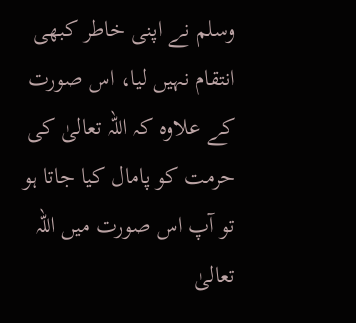وسلم نے اپنی خاطر کبھی انتقام نہیں لیا، اس صورت کے علاوہ کہ اللہ تعالیٰ کی حرمت کو پامال کیا جاتا ہو تو آپ اس صورت میں اللہ تعالیٰ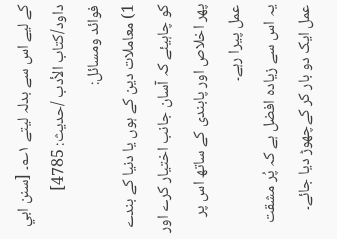کے لیے اس سے بدلہ لیتے ۱؎۔ [سنن ابي داود/كتاب الأدب /حدیث: 4785]
فوائد ومسائل:
1) معاملات دین کے ہوں یا دنیا کے بندے کو چاہیئے کہ آسان جانب اختیار کرے اور پھر اخلاص اور پابندی کے ساتھ اس پر عمل پیرا رہے۔
یہ اس سے زیادہ افضل ہے کہ پُر مشقت عمل ایک دو بار کر کےچھوڑ دیا جائے۔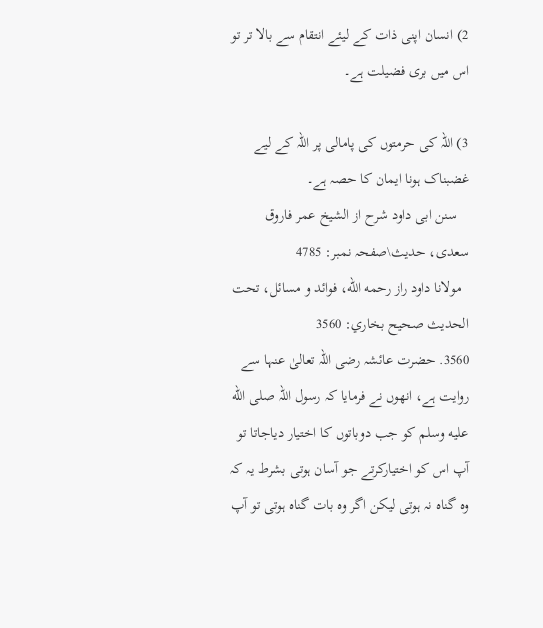2) انسان اپنی ذات کے لیئے انتقام سے بالا تر تو اس میں بری فضیلت ہے۔

3) اللہ کی حرمتوں کی پامالی پر اللہ کے لیے غضبناک ہونا ایمان کا حصہ ہے۔
   سنن ابی داود شرح از الشیخ عمر فاروق سعدی، حدیث\صفحہ نمبر: 4785
  مولانا داود راز رحمه الله، فوائد و مسائل، تحت الحديث صحيح بخاري: 3560
3560. حضرت عائشہ رضی اللہ تعالیٰ عنہا سے روایت ہے، انھوں نے فرمایا کہ رسول اللہ صلى الله عليه وسلم کو جب دوباتوں کا اختیار دیاجاتا تو آپ اس کو اختیارکرتے جو آسان ہوتی بشرط یہ کہ وہ گناہ نہ ہوتی لیکن اگر وہ بات گناہ ہوتی تو آپ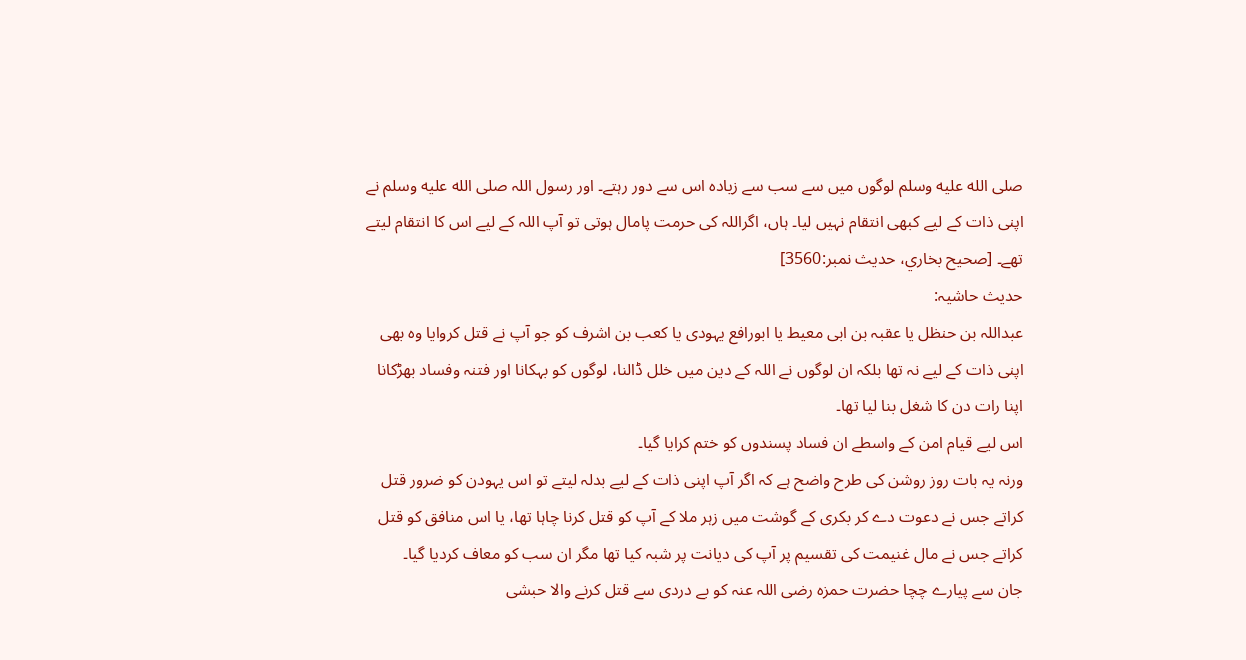صلى الله عليه وسلم لوگوں میں سے سب سے زیادہ اس سے دور رہتے۔ اور رسول اللہ صلى الله عليه وسلم نے اپنی ذات کے لیے کبھی انتقام نہیں لیا۔ ہاں، اگراللہ کی حرمت پامال ہوتی تو آپ اللہ کے لیے اس کا انتقام لیتے تھے۔ [صحيح بخاري، حديث نمبر:3560]
حدیث حاشیہ:
عبداللہ بن حنظل یا عقبہ بن ابی معیط یا ابورافع یہودی یا کعب بن اشرف کو جو آپ نے قتل کروایا وہ بھی اپنی ذات کے لیے نہ تھا بلکہ ان لوگوں نے اللہ کے دین میں خلل ڈالنا، لوگوں کو بہکانا اور فتنہ وفساد بھڑکانا اپنا رات دن کا شغل بنا لیا تھا۔
اس لیے قیام امن کے واسطے ان فساد پسندوں کو ختم کرایا گیا۔
ورنہ یہ بات روز روشن کی طرح واضح ہے کہ اگر آپ اپنی ذات کے لیے بدلہ لیتے تو اس یہودن کو ضرور قتل کراتے جس نے دعوت دے کر بکری کے گوشت میں زہر ملا کے آپ کو قتل کرنا چاہا تھا، یا اس منافق کو قتل کراتے جس نے مال غنیمت کی تقسیم پر آپ کی دیانت پر شبہ کیا تھا مگر ان سب کو معاف کردیا گیا۔
جان سے پیارے چچا حضرت حمزہ رضی اللہ عنہ کو بے دردی سے قتل کرنے والا حبشی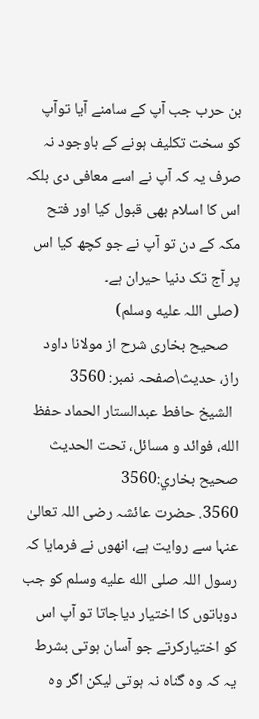بن حرب جب آپ کے سامنے آیا توآپ کو سخت تکلیف ہونے کے باوجود نہ صرف یہ کہ آپ نے اسے معافی دی بلکہ اس کا اسلام بھی قبول کیا اور فتح مکہ کے دن تو آپ نے جو کچھ کیا اس پر آج تک دنیا حیران ہے۔
(صلی اللہ علیه وسلم)
   صحیح بخاری شرح از مولانا داود راز، حدیث\صفحہ نمبر: 3560
  الشيخ حافط عبدالستار الحماد حفظ الله، فوائد و مسائل، تحت الحديث صحيح بخاري:3560
3560. حضرت عائشہ رضی اللہ تعالیٰ عنہا سے روایت ہے، انھوں نے فرمایا کہ رسول اللہ صلى الله عليه وسلم کو جب دوباتوں کا اختیار دیاجاتا تو آپ اس کو اختیارکرتے جو آسان ہوتی بشرط یہ کہ وہ گناہ نہ ہوتی لیکن اگر وہ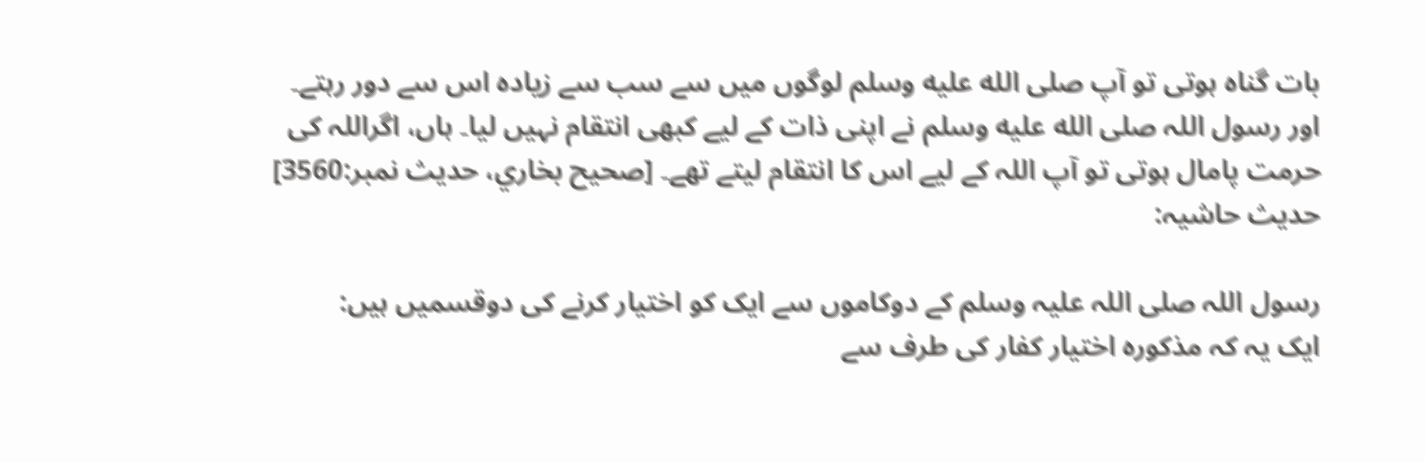بات گناہ ہوتی تو آپ صلى الله عليه وسلم لوگوں میں سے سب سے زیادہ اس سے دور رہتے۔ اور رسول اللہ صلى الله عليه وسلم نے اپنی ذات کے لیے کبھی انتقام نہیں لیا۔ ہاں، اگراللہ کی حرمت پامال ہوتی تو آپ اللہ کے لیے اس کا انتقام لیتے تھے۔ [صحيح بخاري، حديث نمبر:3560]
حدیث حاشیہ:

رسول اللہ صلی اللہ علیہ وسلم کے دوکاموں سے ایک کو اختیار کرنے کی دوقسمیں ہیں:
ایک یہ کہ مذکورہ اختیار کفار کی طرف سے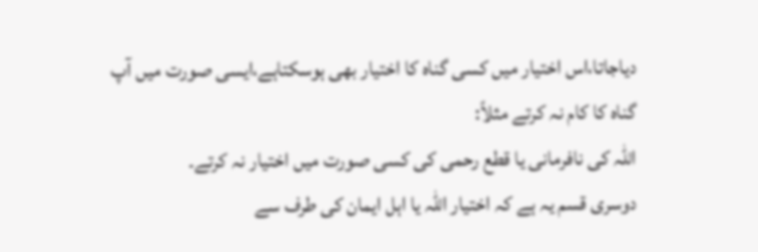دیاجاتا،اس اختیار میں کسی گناہ کا اختیار بھی ہوسکتاہے،ایسی صورت میں آپ گناہ کا کام نہ کرتے مثلاً:
اللہ کی نافرمانی یا قطع رحمی کی کسی صورت میں اختیار نہ کرتے۔
دوسری قسم یہ ہے کہ اختیار اللہ یا اہل ایمان کی طرف سے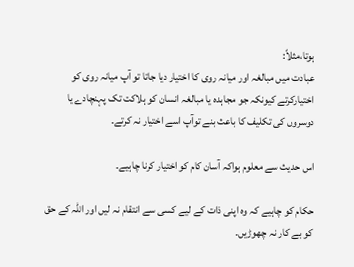ہوتا،مثلاً:
عبادت میں مبالغہ اور میانہ روی کا اختیار دیا جاتا تو آپ میانہ روی کو اختیارکرتے کیونکہ جو مجاہدہ یا مبالغہ انسان کو ہلاکت تک پہنچادے یا دوسروں کی تکلیف کا باعث بنے توآپ اسے اختیار نہ کرتے۔

اس حدیث سے معلوم ہواکہ آسان کام کو اختیار کرنا چاہیے۔

حکام کو چاہیے کہ وہ اپنی ذات کے لیے کسی سے انتقام نہ لیں اور اللہ کے حق کو بے کار نہ چھوڑیں۔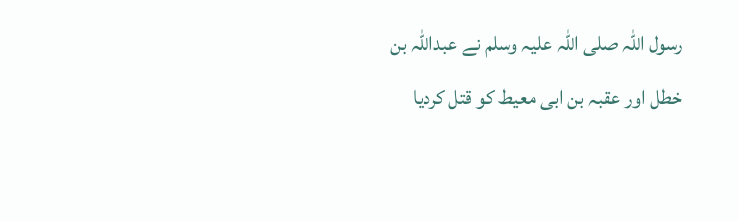رسول اللہ صلی اللہ علیہ وسلم نے عبداللہ بن خطل اور عقبہ بن ابی معیط کو قتل کردیا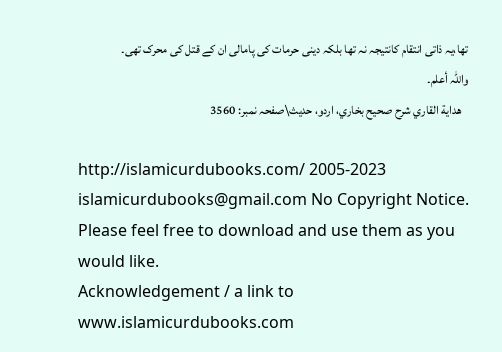تھا،یہ ذاتی انتقام کانتیجہ نہ تھا بلکہ دینی حرمات کی پامالی ان کے قتل کی محرک تھی۔
واللہ أعلم۔
   هداية القاري شرح صحيح بخاري، اردو، حدیث\صفحہ نمبر: 3560

http://islamicurdubooks.com/ 2005-2023 islamicurdubooks@gmail.com No Copyright Notice.
Please feel free to download and use them as you would like.
Acknowledgement / a link to www.islamicurdubooks.com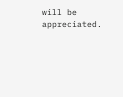will be appreciated.